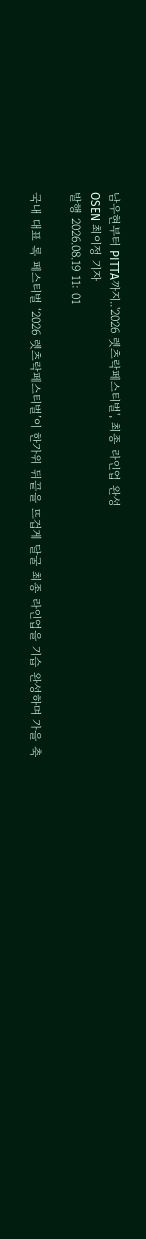남우현부터 PITTA까지..'2026 렛츠락페스티벌', 최종 라인업 완성
OSEN 최이정 기자
발행 2026.08.19 11: 01

국내 대표 록 페스티벌 ‘2026 렛츠락페스티벌’이 한가위 뒤끝을 뜨겁게 달굴 최종 라인업을 기습 완성하며 가을 축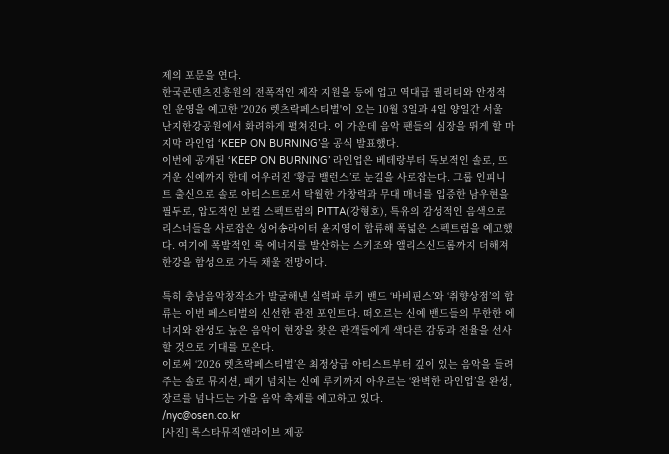제의 포문을 연다.
한국콘텐츠진흥원의 전폭적인 제작 지원을 등에 업고 역대급 퀄리티와 안정적인 운영을 예고한 '2026 렛츠락페스티벌'이 오는 10월 3일과 4일 양일간 서울 난지한강공원에서 화려하게 펼쳐진다. 이 가운데 음악 팬들의 심장을 뛰게 할 마지막 라인업 ‘KEEP ON BURNING’을 공식 발표했다.
이번에 공개된 ‘KEEP ON BURNING’ 라인업은 베테랑부터 독보적인 솔로, 뜨거운 신예까지 한데 어우러진 ‘황금 밸런스’로 눈길을 사로잡는다. 그룹 인피니트 출신으로 솔로 아티스트로서 탁월한 가창력과 무대 매너를 입증한 남우현을 필두로, 압도적인 보컬 스펙트럼의 PITTA(강형호), 특유의 감성적인 음색으로 리스너들을 사로잡은 싱어송라이터 윤지영이 합류해 폭넓은 스펙트럼을 예고했다. 여기에 폭발적인 록 에너지를 발산하는 스키조와 앨리스신드롬까지 더해져 한강을 함성으로 가득 채울 전망이다.

특히 충남음악창작소가 발굴해낸 실력파 루키 밴드 ‘바비핀스’와 ‘취향상점’의 합류는 이번 페스티벌의 신선한 관전 포인트다. 떠오르는 신예 밴드들의 무한한 에너지와 완성도 높은 음악이 현장을 찾은 관객들에게 색다른 감동과 전율을 선사할 것으로 기대를 모은다.
이로써 ‘2026 렛츠락페스티벌’은 최정상급 아티스트부터 깊이 있는 음악을 들려주는 솔로 뮤지션, 패기 넘치는 신예 루키까지 아우르는 ‘완벽한 라인업’을 완성, 장르를 넘나드는 가을 음악 축제를 예고하고 있다.
/nyc@osen.co.kr
[사진] 록스타뮤직앤라이브 제공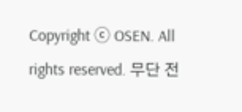Copyright ⓒ OSEN. All rights reserved. 무단 전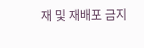재 및 재배포 금지